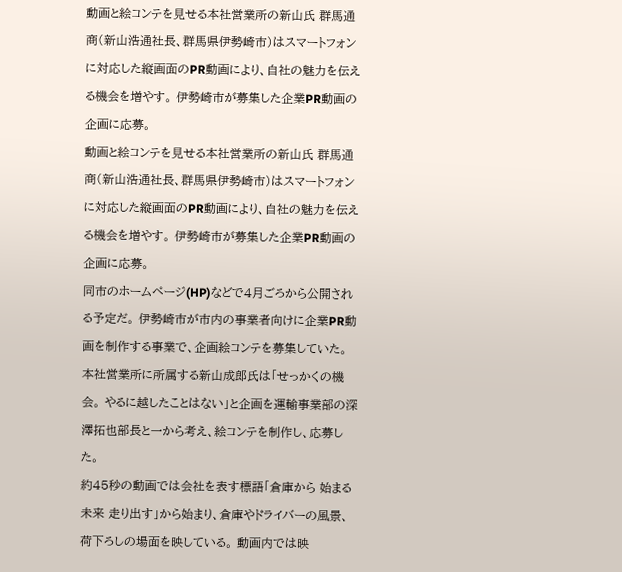動画と絵コンテを見せる本社営業所の新山氏 群馬通商(新山浩通社長、群馬県伊勢崎市)はスマートフォンに対応した縦画面のPR動画により、自社の魅力を伝える機会を増やす。 伊勢崎市が募集した企業PR動画の企画に応募。
動画と絵コンテを見せる本社営業所の新山氏 群馬通商(新山浩通社長、群馬県伊勢崎市)はスマートフォンに対応した縦画面のPR動画により、自社の魅力を伝える機会を増やす。 伊勢崎市が募集した企業PR動画の企画に応募。
同市のホームページ(HP)などで4月ごろから公開される予定だ。 伊勢崎市が市内の事業者向けに企業PR動画を制作する事業で、企画絵コンテを募集していた。 本社営業所に所属する新山成郎氏は「せっかくの機会。 やるに越したことはない」と企画を運輸事業部の深澤拓也部長と一から考え、絵コンテを制作し、応募した。
約45秒の動画では会社を表す標語「倉庫から 始まる未来 走り出す」から始まり、倉庫やドライバーの風景、荷下ろしの場面を映している。 動画内では映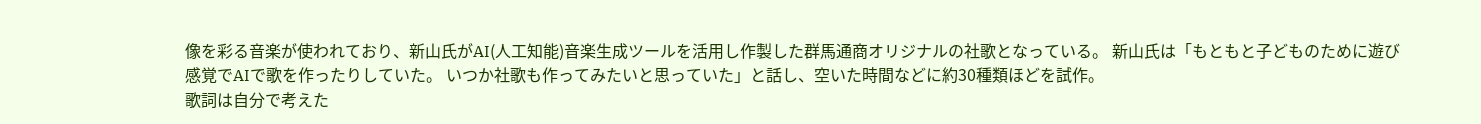像を彩る音楽が使われており、新山氏がAI(人工知能)音楽生成ツールを活用し作製した群馬通商オリジナルの社歌となっている。 新山氏は「もともと子どものために遊び感覚でAIで歌を作ったりしていた。 いつか社歌も作ってみたいと思っていた」と話し、空いた時間などに約30種類ほどを試作。
歌詞は自分で考えた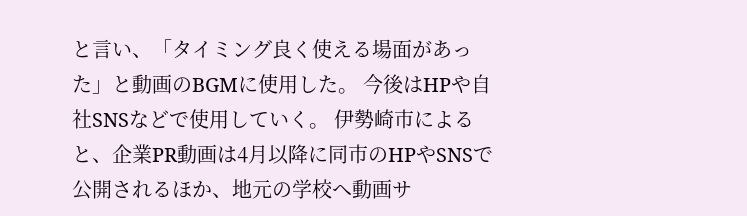と言い、「タイミング良く使える場面があった」と動画のBGMに使用した。 今後はHPや自社SNSなどで使用していく。 伊勢崎市によると、企業PR動画は4月以降に同市のHPやSNSで公開されるほか、地元の学校へ動画サ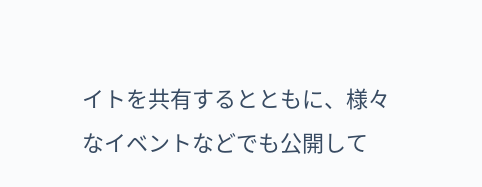イトを共有するとともに、様々なイベントなどでも公開して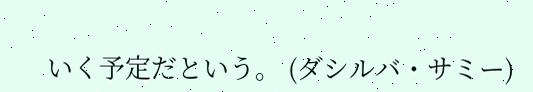いく予定だという。 (ダシルバ・サミー)